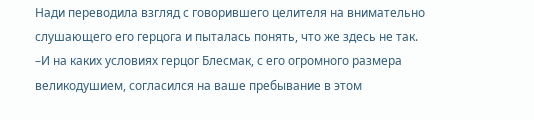Нади переводила взгляд с говорившего целителя на внимательно слушающего его герцога и пыталась понять, что же здесь не так.
–И на каких условиях герцог Блесмак, с его огромного размера великодушием, согласился на ваше пребывание в этом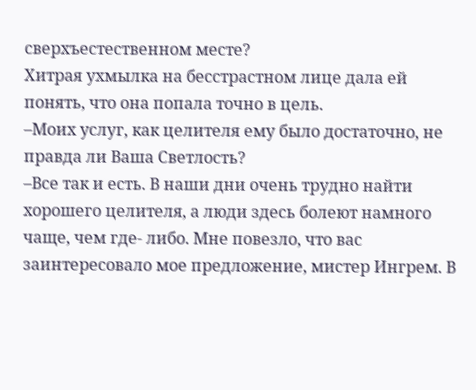сверхъестественном месте?
Хитрая ухмылка на бесстрастном лице дала ей понять, что она попала точно в цель.
–Моих услуг, как целителя ему было достаточно, не правда ли Ваша Светлость?
–Все так и есть. В наши дни очень трудно найти хорошего целителя, а люди здесь болеют намного чаще, чем где- либо. Мне повезло, что вас заинтересовало мое предложение, мистер Ингрем. В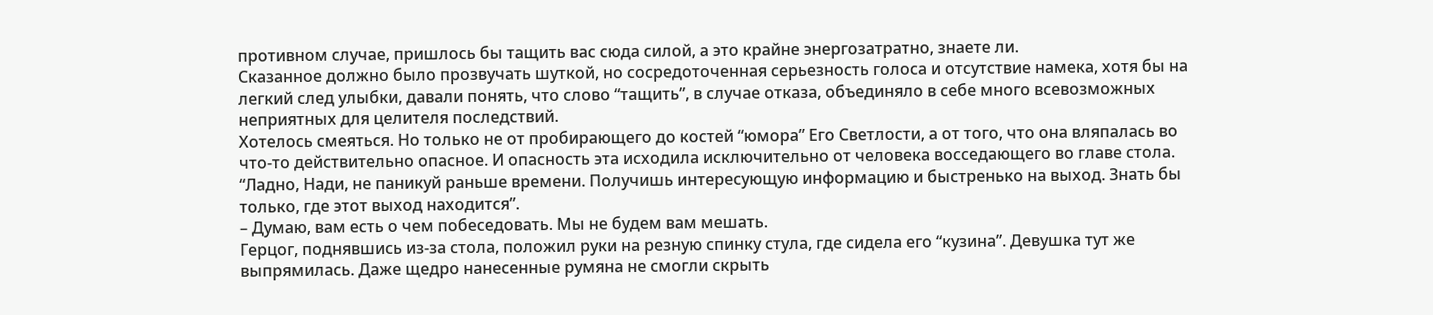противном случае, пришлось бы тащить вас сюда силой, а это крайне энергозатратно, знаете ли.
Сказанное должно было прозвучать шуткой, но сосредоточенная серьезность голоса и отсутствие намека, хотя бы на легкий след улыбки, давали понять, что слово “тащить”, в случае отказа, объединяло в себе много всевозможных неприятных для целителя последствий.
Хотелось смеяться. Но только не от пробирающего до костей “юмора” Его Светлости, а от того, что она вляпалась во что-то действительно опасное. И опасность эта исходила исключительно от человека восседающего во главе стола.
“Ладно, Нади, не паникуй раньше времени. Получишь интересующую информацию и быстренько на выход. Знать бы только, где этот выход находится”.
– Думаю, вам есть о чем побеседовать. Мы не будем вам мешать.
Герцог, поднявшись из-за стола, положил руки на резную спинку стула, где сидела его “кузина”. Девушка тут же выпрямилась. Даже щедро нанесенные румяна не смогли скрыть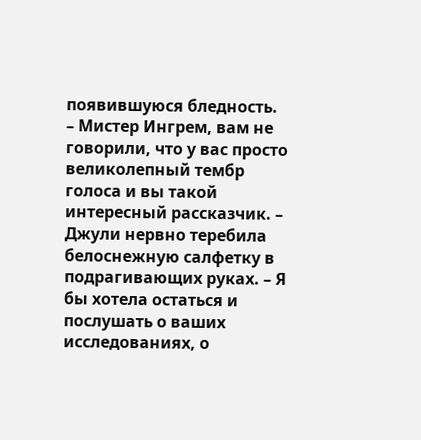появившуюся бледность.
– Мистер Ингрем, вам не говорили, что у вас просто великолепный тембр голоса и вы такой интересный рассказчик. – Джули нервно теребила белоснежную салфетку в подрагивающих руках. – Я бы хотела остаться и послушать о ваших исследованиях, о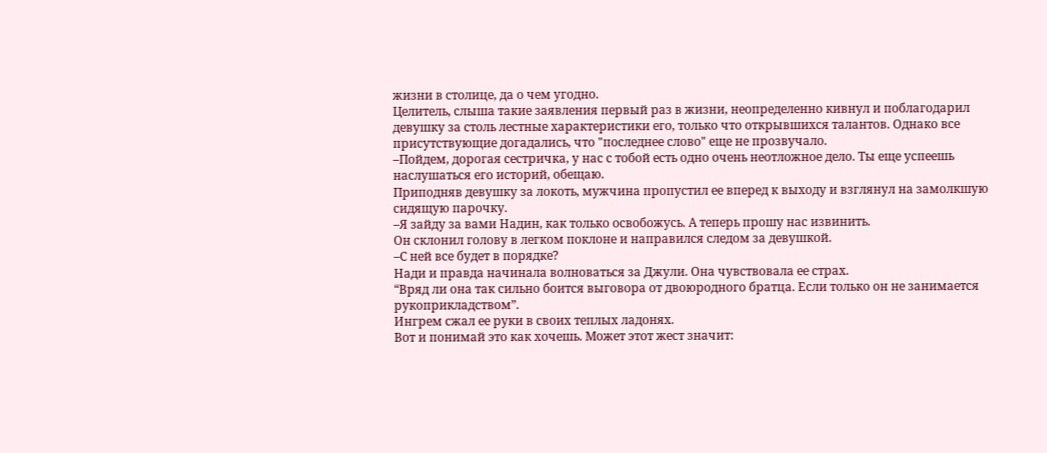жизни в столице, да о чем угодно.
Целитель, слыша такие заявления первый раз в жизни, неопределенно кивнул и поблагодарил девушку за столь лестные характеристики его, только что открывшихся талантов. Однако все присутствующие догадались, что "последнее слово" еще не прозвучало.
–Пойдем, дорогая сестричка, у нас с тобой есть одно очень неотложное дело. Ты еще успеешь наслушаться его историй, обещаю.
Приподняв девушку за локоть, мужчина пропустил ее вперед к выходу и взглянул на замолкшую сидящую парочку.
–Я зайду за вами Надин, как только освобожусь. А теперь прошу нас извинить.
Он склонил голову в легком поклоне и направился следом за девушкой.
–С ней все будет в порядке?
Нади и правда начинала волноваться за Джули. Она чувствовала ее страх.
“Вряд ли она так сильно боится выговора от двоюродного братца. Если только он не занимается рукоприкладством”.
Ингрем сжал ее руки в своих теплых ладонях.
Вот и понимай это как хочешь. Может этот жест значит: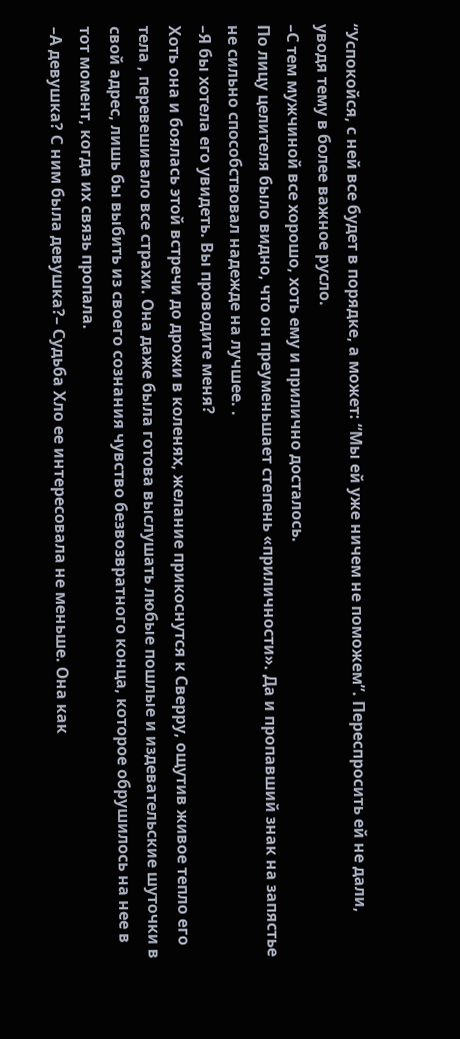“Успокойся, с ней все будет в порядке, а может: “Мы ей уже ничем не поможем”. Переспросить ей не дали, уводя тему в более важное русло.
–С тем мужчиной все хорошо, хоть ему и прилично досталось.
По лицу целителя было видно, что он преуменьшает степень «приличности». Да и пропавший знак на запястье не сильно способствовал надежде на лучшее. .
–Я бы хотела его увидеть. Вы проводите меня?
Хоть она и боялась этой встречи до дрожи в коленях, желание прикоснутся к Сверру, ощутив живое тепло его тела , перевешивало все страхи. Она даже была готова выслушать любые пошлые и издевательские шуточки в свой адрес, лишь бы выбить из своего сознания чувство безвозвратного конца, которое обрушилось на нее в тот момент, когда их связь пропала.
–А девушка? С ним была девушка?– Судьба Хло ее интересовала не меньше. Она как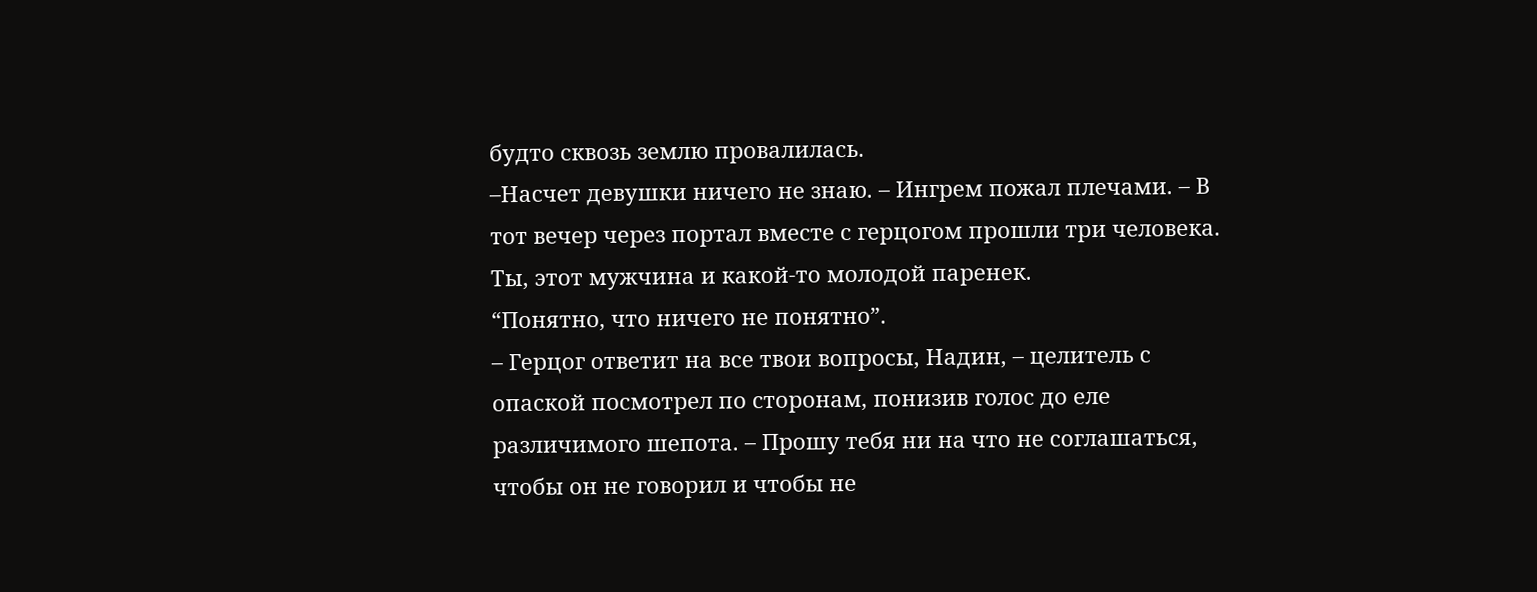будто сквозь землю провалилась.
–Насчет девушки ничего не знаю. – Ингрем пожал плечами. – В тот вечер через портал вместе с герцогом прошли три человека. Ты, этот мужчина и какой-то молодой паренек.
“Понятно, что ничего не понятно”.
– Герцог ответит на все твои вопросы, Надин, – целитель с опаской посмотрел по сторонам, понизив голос до еле различимого шепота. – Прошу тебя ни на что не соглашаться, чтобы он не говорил и чтобы не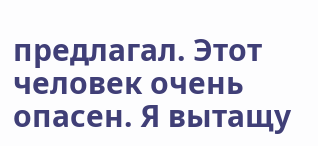предлагал. Этот человек очень опасен. Я вытащу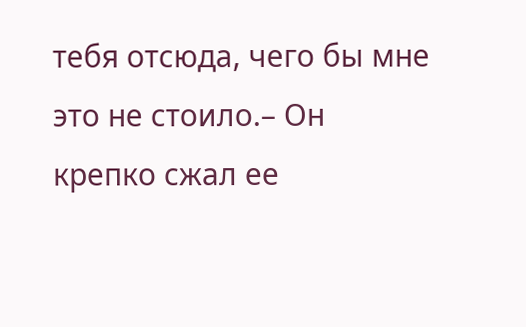тебя отсюда, чего бы мне это не стоило.– Он крепко сжал ее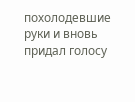похолодевшие руки и вновь придал голосу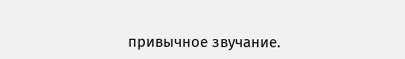привычное звучание.